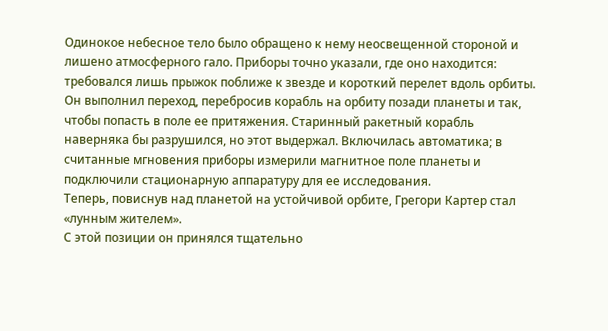Одинокое небесное тело было обращено к нему неосвещенной стороной и лишено атмосферного гало. Приборы точно указали, где оно находится: требовался лишь прыжок поближе к звезде и короткий перелет вдоль орбиты.
Он выполнил переход, перебросив корабль на орбиту позади планеты и так, чтобы попасть в поле ее притяжения. Старинный ракетный корабль наверняка бы разрушился, но этот выдержал. Включилась автоматика; в считанные мгновения приборы измерили магнитное поле планеты и подключили стационарную аппаратуру для ее исследования.
Теперь, повиснув над планетой на устойчивой орбите, Грегори Картер стал «лунным жителем».
С этой позиции он принялся тщательно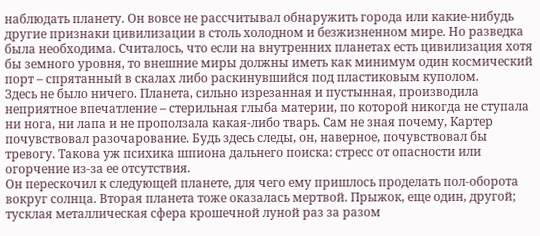наблюдать планету. Он вовсе не рассчитывал обнаружить города или какие-нибудь другие признаки цивилизации в столь холодном и безжизненном мире. Но разведка была необходима. Считалось, что если на внутренних планетах есть цивилизация хотя бы земного уровня, то внешние миры должны иметь как минимум один космический порт – спрятанный в скалах либо раскинувшийся под пластиковым куполом.
Здесь не было ничего. Планета, сильно изрезанная и пустынная, производила неприятное впечатление – стерильная глыба материи, по которой никогда не ступала ни нога, ни лапа и не проползала какая-либо тварь. Сам не зная почему, Картер почувствовал разочарование. Будь здесь следы, он, наверное, почувствовал бы тревогу. Такова уж психика шпиона дальнего поиска: стресс от опасности или огорчение из-за ее отсутствия.
Он перескочил к следующей планете, для чего ему пришлось проделать пол-оборота вокруг солнца. Вторая планета тоже оказалась мертвой. Прыжок, еще один, другой; тусклая металлическая сфера крошечной луной раз за разом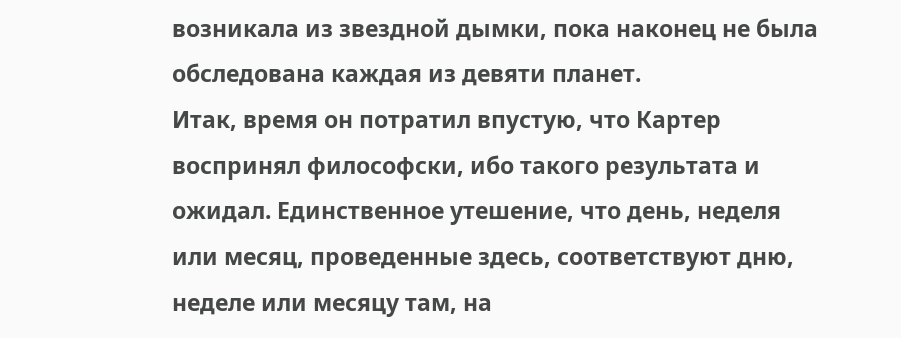возникала из звездной дымки, пока наконец не была обследована каждая из девяти планет.
Итак, время он потратил впустую, что Картер воспринял философски, ибо такого результата и ожидал. Единственное утешение, что день, неделя или месяц, проведенные здесь, соответствуют дню, неделе или месяцу там, на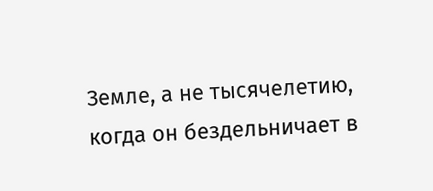Земле, а не тысячелетию, когда он бездельничает в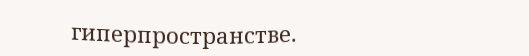гиперпространстве.